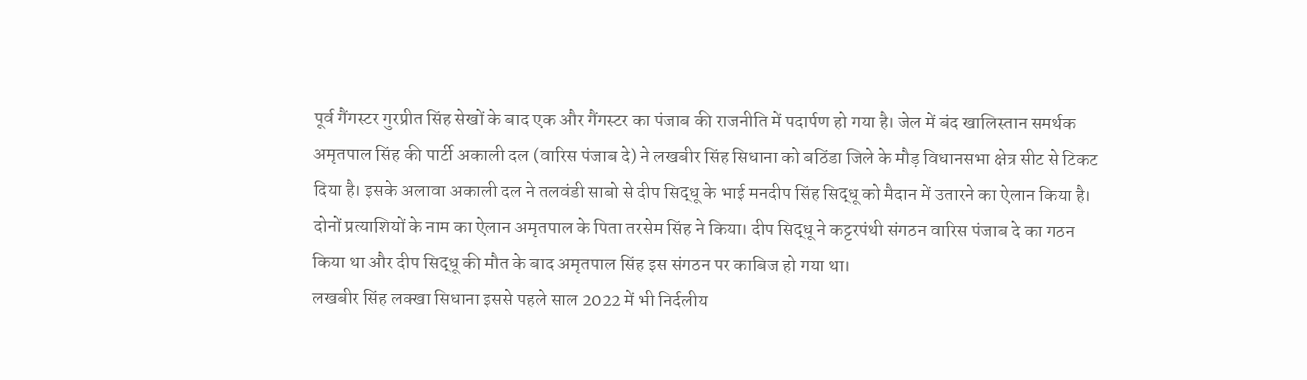पूर्व गैंगस्टर गुरप्रीत सिंह सेखों के बाद एक और गैंगस्टर का पंजाब की राजनीति में पदार्पण हो गया है। जेल में बंद खालिस्तान समर्थक अमृतपाल सिंह की पार्टी अकाली दल (वारिस पंजाब दे) ने लखबीर सिंह सिधाना को बठिंडा जिले के मौड़ विधानसभा क्षेत्र सीट से टिकट दिया है। इसके अलावा अकाली दल ने तलवंडी साबो से दीप सिद्धू के भाई मनदीप सिंह सिद्धू को मैदान में उतारने का ऐलान किया है।
दोनों प्रत्याशियों के नाम का ऐलान अमृतपाल के पिता तरसेम सिंह ने किया। दीप सिद्धू ने कट्टरपंथी संगठन वारिस पंजाब दे का गठन किया था और दीप सिद्धू की मौत के बाद अमृतपाल सिंह इस संगठन पर काबिज हो गया था।
लखबीर सिंह लक्खा सिधाना इससे पहले साल 2022 में भी निर्दलीय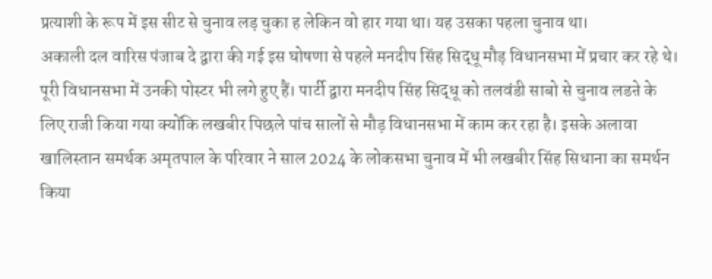प्रत्याशी के रूप में इस सीट से चुनाव लड़ चुका ह लेकिन वो हार गया था। यह उसका पहला चुनाव था।
अकाली दल वारिस पंजाब दे द्वारा की गई इस घोषणा से पहले मनदीप सिंह सिद्धू मौड़ विधानसभा में प्रचार कर रहे थे। पूरी विधानसभा में उनकी पोस्टर भी लगे हुए हैं। पार्टी द्वारा मनदीप सिंह सिद्धू को तलवंडी साबो से चुनाव लडऩे के लिए राजी किया गया क्योंकि लखबीर पिछले पांच सालों से मौड़ विधानसभा में काम कर रहा है। इसके अलावा खालिस्तान समर्थक अमृतपाल के परिवार ने साल 2024 के लोकसभा चुनाव में भी लखबीर सिंह सिधाना का समर्थन किया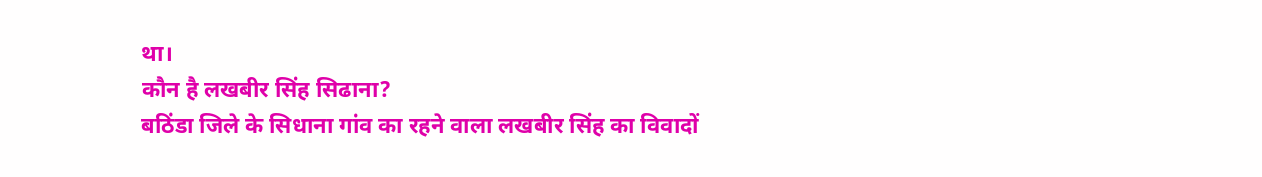था।
कौन है लखबीर सिंह सिढाना?
बठिंडा जिले के सिधाना गांव का रहने वाला लखबीर सिंह का विवादों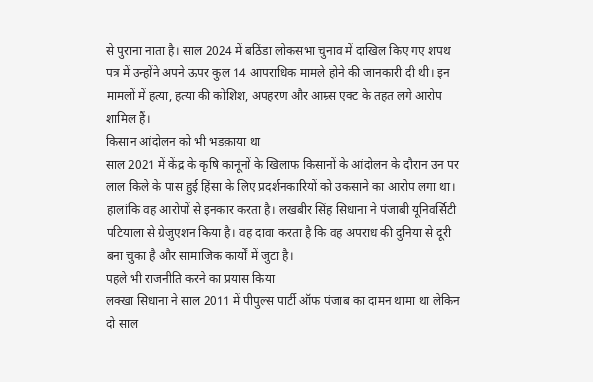से पुराना नाता है। साल 2024 में बठिंडा लोकसभा चुनाव में दाखिल किए गए शपथ पत्र में उन्होंने अपने ऊपर कुल 14 आपराधिक मामले होने की जानकारी दी थी। इन मामलों में हत्या, हत्या की कोशिश, अपहरण और आम्र्स एक्ट के तहत लगे आरोप शामिल हैं।
किसान आंदोलन को भी भडक़ाया था
साल 2021 में केंद्र के कृषि कानूनों के खिलाफ किसानों के आंदोलन के दौरान उन पर लाल किले के पास हुई हिंसा के लिए प्रदर्शनकारियों को उकसाने का आरोप लगा था।
हालांकि वह आरोपों से इनकार करता है। लखबीर सिंह सिधाना ने पंजाबी यूनिवर्सिटी पटियाला से ग्रेजुएशन किया है। वह दावा करता है कि वह अपराध की दुनिया से दूरी बना चुका है और सामाजिक कार्यों में जुटा है।
पहले भी राजनीति करने का प्रयास किया
लक्खा सिधाना ने साल 2011 में पीपुल्स पार्टी ऑफ पंजाब का दामन थामा था लेकिन दो साल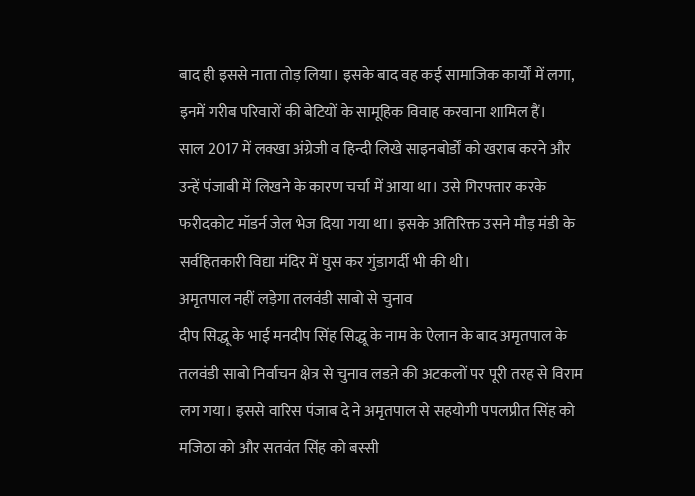बाद ही इससे नाता तोड़ लिया। इसके बाद वह कई सामाजिक कार्यों में लगा, इनमें गरीब परिवारों की बेटियों के सामूहिक विवाह करवाना शामिल हैं।
साल 2017 में लक्खा अंग्रेजी व हिन्दी लिखे साइनबोर्डों को खराब करने और उन्हें पंजाबी में लिखने के कारण चर्चा में आया था। उसे गिरफ्तार करके फरीदकोट मॉडर्न जेल भेज दिया गया था। इसके अतिरिक्त उसने मौड़ मंडी के सर्वहितकारी विद्या मंदिर में घुस कर गुंडागर्दी भी की थी।
अमृतपाल नहीं लड़ेगा तलवंडी साबो से चुनाव
दीप सिद्धू के भाई मनदीप सिंह सिद्धू के नाम के ऐलान के बाद अमृतपाल के तलवंडी साबो निर्वाचन क्षेत्र से चुनाव लडऩे की अटकलों पर पूरी तरह से विराम लग गया। इससे वारिस पंजाब दे ने अमृतपाल से सहयोगी पपलप्रीत सिंह को मजिठा को और सतवंत सिंह को बस्सी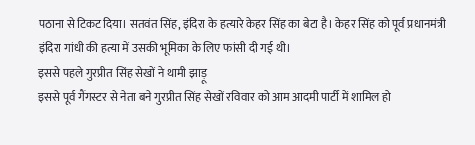पठाना से टिकट दिया। सतवंत सिंह, इंदिरा के हत्यारे केहर सिंह का बेटा है। केहर सिंह को पूर्व प्रधानमंत्री इंदिरा गांधी की हत्या में उसकी भूमिका के लिए फांसी दी गई थी।
इससे पहले गुरप्रीत सिंह सेखों ने थामी झाड़ू
इससे पूर्व गैंगस्टर से नेता बने गुरप्रीत सिंह सेखों रविवार को आम आदमी पार्टी में शामिल हो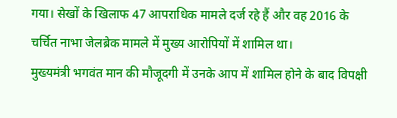गया। सेखों के खिलाफ 47 आपराधिक मामले दर्ज रहे हैं और वह 2016 के चर्चित नाभा जेलब्रेक मामले में मुख्य आरोपियों में शामिल था।
मुख्यमंत्री भगवंत मान की मौजूदगी में उनके आप में शामिल होने के बाद विपक्षी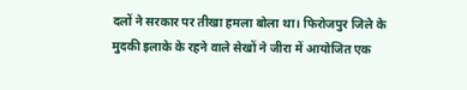दलों ने सरकार पर तीखा हमला बोला था। फिरोजपुर जिले के मुदकी इलाके के रहने वाले सेखों ने जीरा में आयोजित एक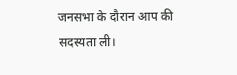जनसभा के दौरान आप की सदस्यता ली।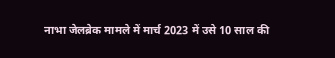नाभा जेलब्रेक मामले में मार्च 2023 में उसे 10 साल की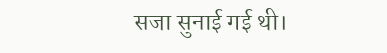सजा सुनाई गई थी।